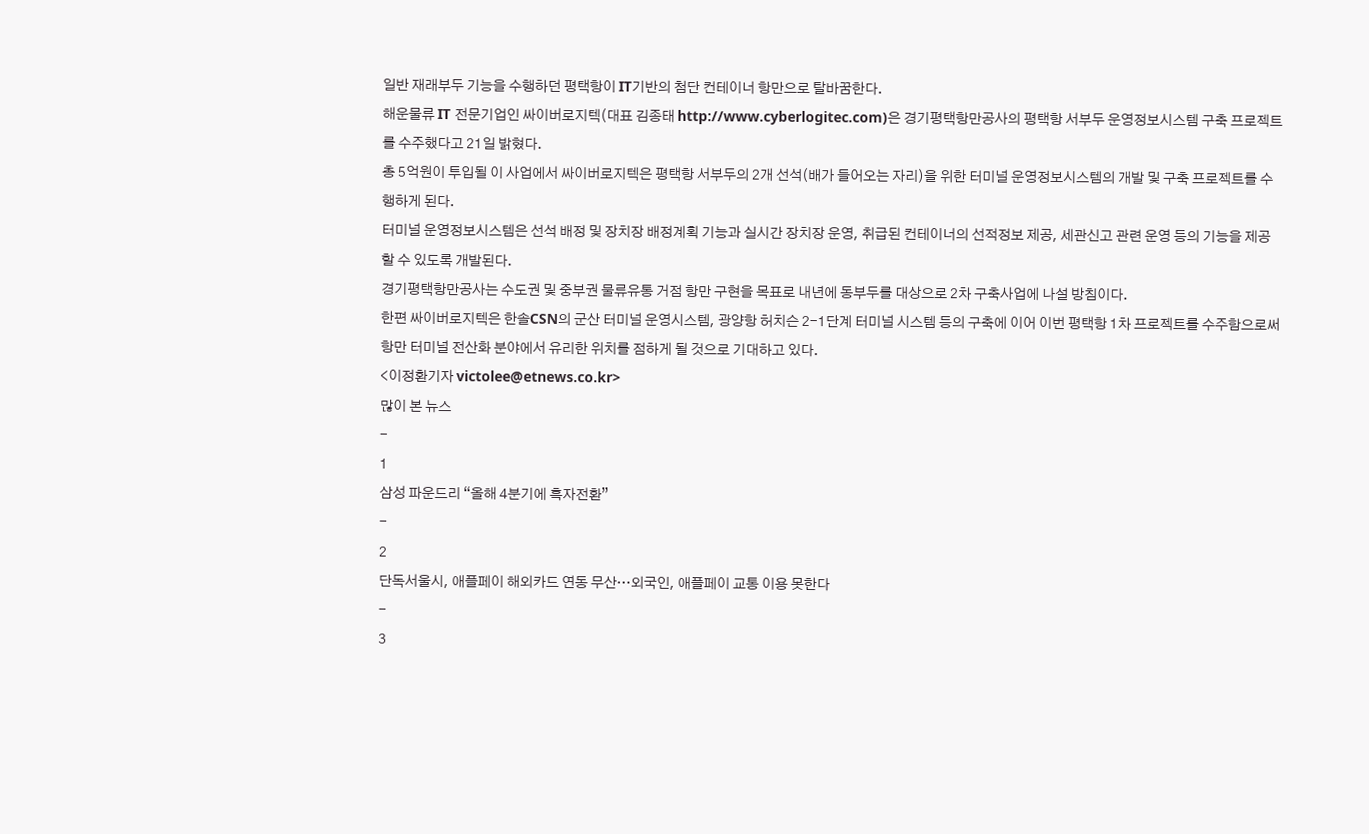일반 재래부두 기능을 수행하던 평택항이 IT기반의 첨단 컨테이너 항만으로 탈바꿈한다.
해운물류 IT 전문기업인 싸이버로지텍(대표 김종태 http://www.cyberlogitec.com)은 경기평택항만공사의 평택항 서부두 운영정보시스템 구축 프로젝트를 수주했다고 21일 밝혔다.
총 5억원이 투입될 이 사업에서 싸이버로지텍은 평택항 서부두의 2개 선석(배가 들어오는 자리)을 위한 터미널 운영정보시스템의 개발 및 구축 프로젝트를 수행하게 된다.
터미널 운영정보시스템은 선석 배정 및 장치장 배정계획 기능과 실시간 장치장 운영, 취급된 컨테이너의 선적정보 제공, 세관신고 관련 운영 등의 기능을 제공할 수 있도록 개발된다.
경기평택항만공사는 수도권 및 중부권 물류유통 거점 항만 구현을 목표로 내년에 동부두를 대상으로 2차 구축사업에 나설 방침이다.
한편 싸이버로지텍은 한솔CSN의 군산 터미널 운영시스템, 광양항 허치슨 2-1단계 터미널 시스템 등의 구축에 이어 이번 평택항 1차 프로젝트를 수주함으로써 항만 터미널 전산화 분야에서 유리한 위치를 점하게 될 것으로 기대하고 있다.
<이정환기자 victolee@etnews.co.kr>
많이 본 뉴스
-
1
삼성 파운드리 “올해 4분기에 흑자전환”
-
2
단독서울시, 애플페이 해외카드 연동 무산…외국인, 애플페이 교통 이용 못한다
-
3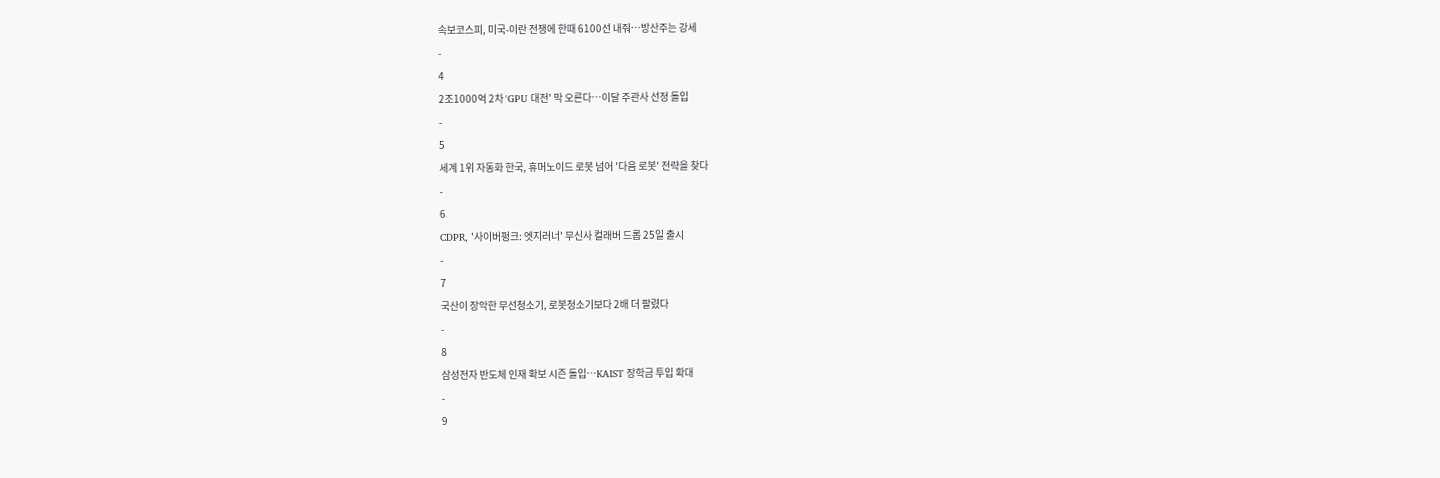속보코스피, 미국-이란 전쟁에 한때 6100선 내줘…방산주는 강세
-
4
2조1000억 2차 'GPU 대전' 막 오른다…이달 주관사 선정 돌입
-
5
세계 1위 자동화 한국, 휴머노이드 로봇 넘어 '다음 로봇' 전략을 찾다
-
6
CDPR, '사이버펑크: 엣지러너' 무신사 컬래버 드롭 25일 출시
-
7
국산이 장악한 무선청소기, 로봇청소기보다 2배 더 팔렸다
-
8
삼성전자 반도체 인재 확보 시즌 돌입…KAIST 장학금 투입 확대
-
9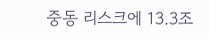중동 리스크에 13.3조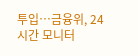투입…금융위, 24시간 모니터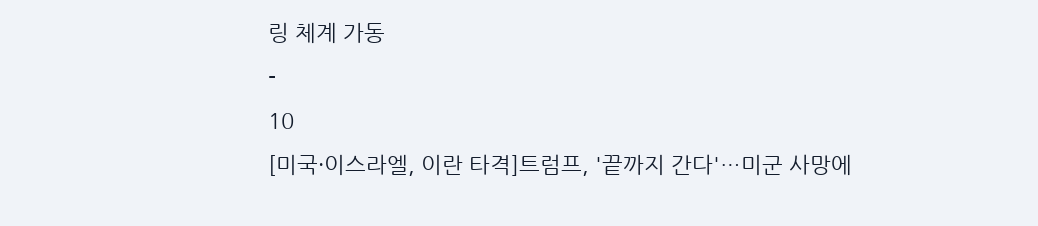링 체계 가동
-
10
[미국·이스라엘, 이란 타격]트럼프, '끝까지 간다'…미군 사망에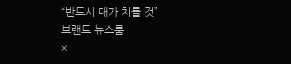“반드시 대가 치를 것”
브랜드 뉴스룸
×